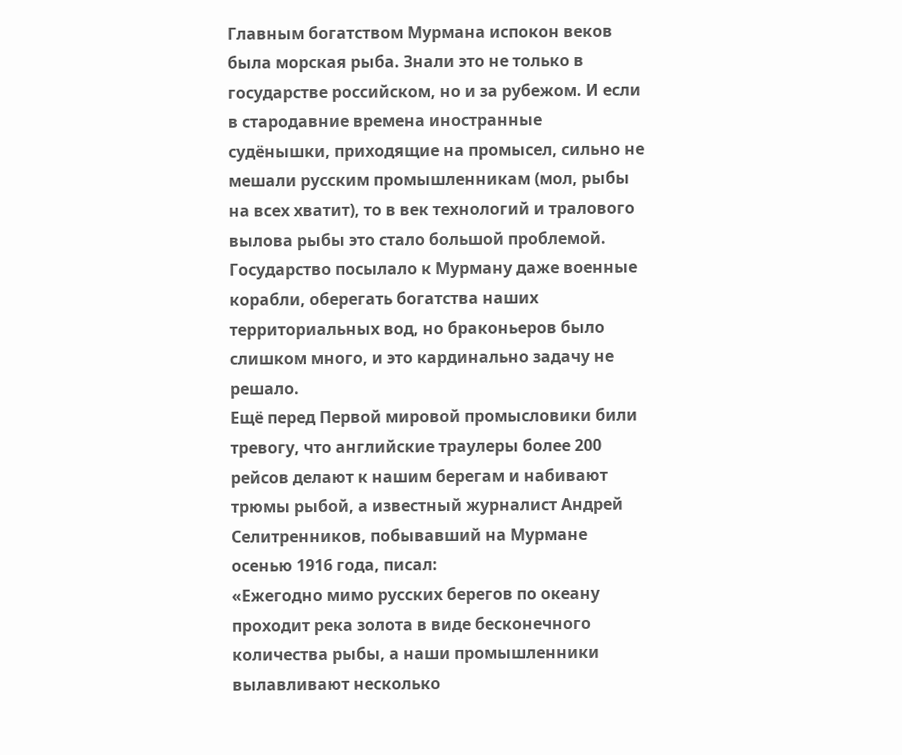Главным богатством Мурмана испокон веков была морская рыба. Знали это не только в государстве российском, но и за рубежом. И если в стародавние времена иностранные судёнышки, приходящие на промысел, сильно не мешали русским промышленникам (мол, рыбы на всех хватит), то в век технологий и тралового вылова рыбы это стало большой проблемой. Государство посылало к Мурману даже военные корабли, оберегать богатства наших территориальных вод, но браконьеров было слишком много, и это кардинально задачу не решало.
Ещё перед Первой мировой промысловики били тревогу, что английские траулеры более 200 рейсов делают к нашим берегам и набивают трюмы рыбой, а известный журналист Андрей Селитренников, побывавший на Мурмане осенью 1916 года, писал:
«Ежегодно мимо русских берегов по океану проходит река золота в виде бесконечного количества рыбы, а наши промышленники вылавливают несколько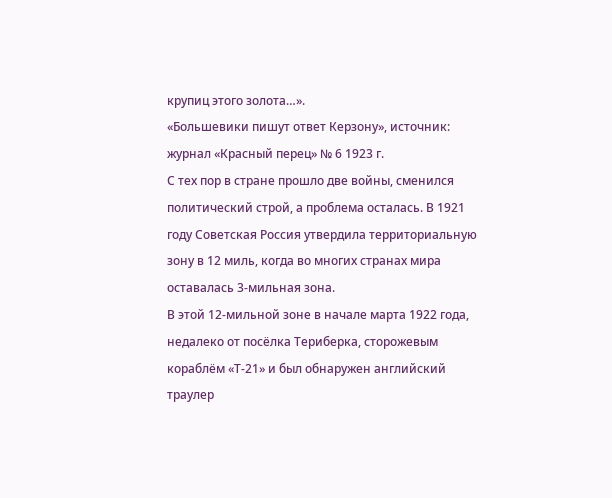крупиц этого золота…».
«Большевики пишут ответ Керзону», источник: журнал «Красный перец» № 6 1923 г.
С тех пор в стране прошло две войны, сменился политический строй, а проблема осталась. В 1921 году Советская Россия утвердила территориальную зону в 12 миль, когда во многих странах мира оставалась 3-мильная зона.
В этой 12-мильной зоне в начале марта 1922 года, недалеко от посёлка Териберка, сторожевым кораблём «Т-21» и был обнаружен английский траулер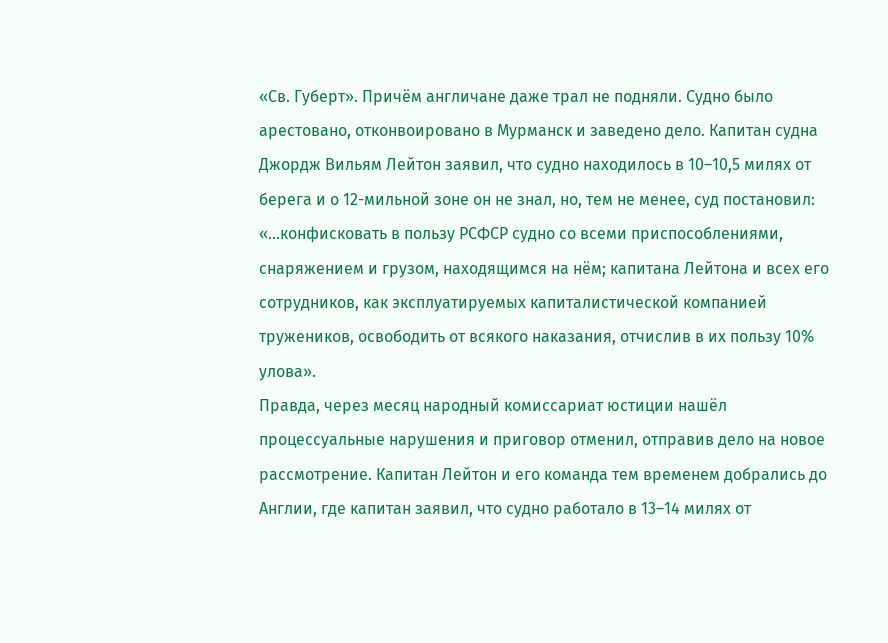«Св. Губерт». Причём англичане даже трал не подняли. Судно было арестовано, отконвоировано в Мурманск и заведено дело. Капитан судна Джордж Вильям Лейтон заявил, что судно находилось в 10–10,5 милях от берега и о 12-мильной зоне он не знал, но, тем не менее, суд постановил: «…конфисковать в пользу РСФСР судно со всеми приспособлениями, снаряжением и грузом, находящимся на нём; капитана Лейтона и всех его сотрудников, как эксплуатируемых капиталистической компанией тружеников, освободить от всякого наказания, отчислив в их пользу 10% улова».
Правда, через месяц народный комиссариат юстиции нашёл процессуальные нарушения и приговор отменил, отправив дело на новое рассмотрение. Капитан Лейтон и его команда тем временем добрались до Англии, где капитан заявил, что судно работало в 13–14 милях от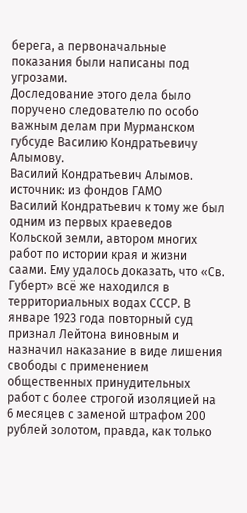берега, а первоначальные показания были написаны под угрозами.
Доследование этого дела было поручено следователю по особо важным делам при Мурманском губсуде Василию Кондратьевичу Алымову.
Василий Кондратьевич Алымов. источник: из фондов ГАМО
Василий Кондратьевич к тому же был одним из первых краеведов Кольской земли, автором многих работ по истории края и жизни саами. Ему удалось доказать, что «Св. Губерт» всё же находился в территориальных водах СССР. В январе 1923 года повторный суд признал Лейтона виновным и назначил наказание в виде лишения свободы с применением общественных принудительных работ с более строгой изоляцией на 6 месяцев с заменой штрафом 200 рублей золотом, правда, как только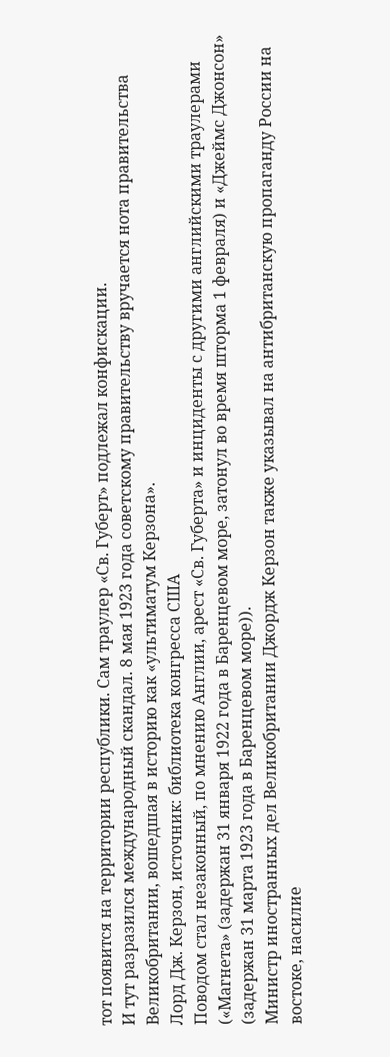тот появится на территории республики. Сам траулер «Св. Губерт» подлежал конфискации.
И тут разразился международный скандал. 8 мая 1923 года советскому правительству вручается нота правительства Великобритании, вошедшая в историю как «ультиматум Керзона».
Лорд Дж. Керзон, источник: библиотека конгресса США
Поводом стал незаконный, по мнению Англии, арест «Св. Губерта» и инциденты с другими английскими траулерами («Магнета» (задержан 31 января 1922 года в Баренцевом море, затонул во время шторма 1 февраля) и «Джеймс Джонсон» (задержан 31 марта 1923 года в Баренцевом море)).
Министр иностранных дел Великобритании Джордж Керзон также указывал на антибританскую пропаганду России на востоке, насилие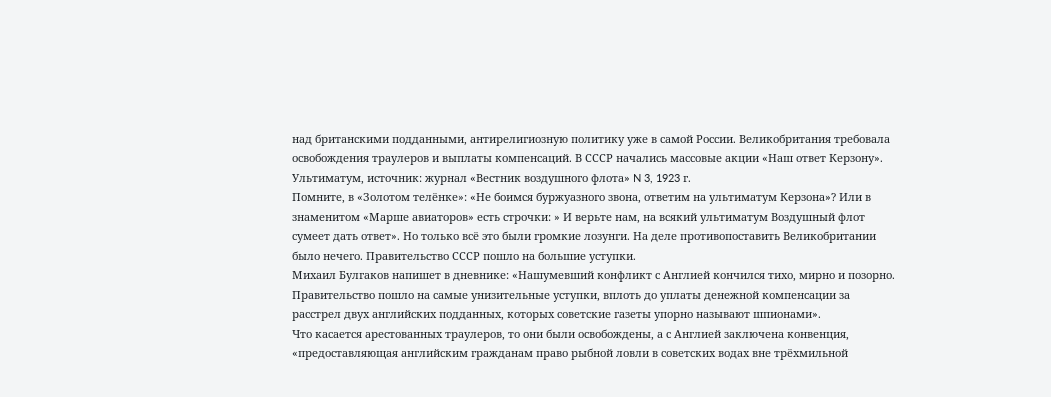над британскими подданными, антирелигиозную политику уже в самой России. Великобритания требовала освобождения траулеров и выплаты компенсаций. В СССР начались массовые акции «Наш ответ Керзону».
Ультиматум, источник: журнал «Вестник воздушного флота» N 3, 1923 г.
Помните, в «Золотом телёнке»: «Не боимся буржуазного звона, ответим на ультиматум Керзона»? Или в знаменитом «Марше авиаторов» есть строчки: » И верьте нам, на всякий ультиматум Воздушный флот сумеет дать ответ». Но только всё это были громкие лозунги. На деле противопоставить Великобритании было нечего. Правительство СССР пошло на большие уступки.
Михаил Булгаков напишет в дневнике: «Нашумевший конфликт с Англией кончился тихо, мирно и позорно. Правительство пошло на самые унизительные уступки, вплоть до уплаты денежной компенсации за расстрел двух английских подданных, которых советские газеты упорно называют шпионами».
Что касается арестованных траулеров, то они были освобождены, а с Англией заключена конвенция, «предоставляющая английским гражданам право рыбной ловли в советских водах вне трёхмильной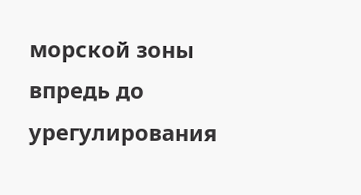морской зоны впредь до урегулирования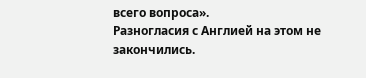всего вопроса».
Разногласия с Англией на этом не закончились.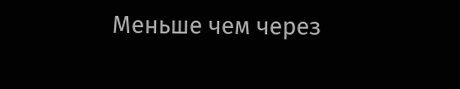Меньше чем через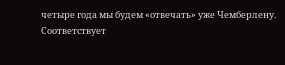четыре года мы будем «отвечать» уже Чемберлену.
Соответствует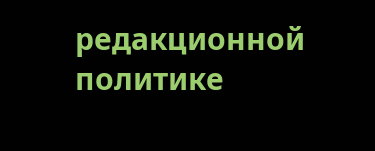редакционной политике